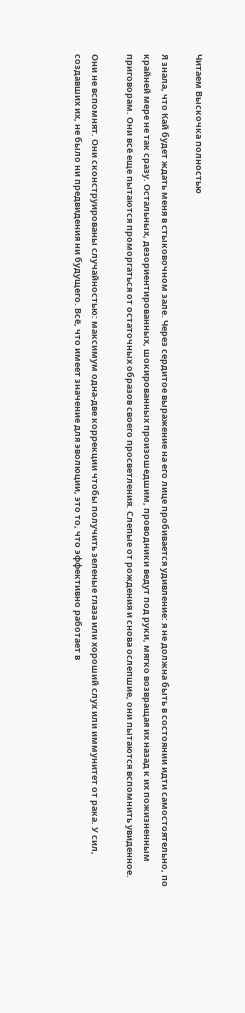Читаем Выскочка полностью

Я знала, что Кай будет ждать меня в стыковочном зале. Через сердитое выражение на его лице пробивается удивление: я не должна быть в состоянии идти самостоятельно, по крайней мере не так сразу. Остальных, дезориентированных, шокированных произошедшим, проводники ведут под руки, мягко возвращая их назад к их пожизненным приговорам. Они всё еще пытаются проморгаться от остаточных образов своего просветления. Слепые от рождения и снова ослепшие, они пытаются вспомнить увиденное.

Они не вспомнят. Они сконструированы случайностью: максимум одна-две коррекции чтобы получить зеленые глаза или хороший слух или иммунитет от рака. У сил, создавших их, не было ни предвидения ни будущего. Всё, что имеет значение для эволюции, это то, что эффективно работает в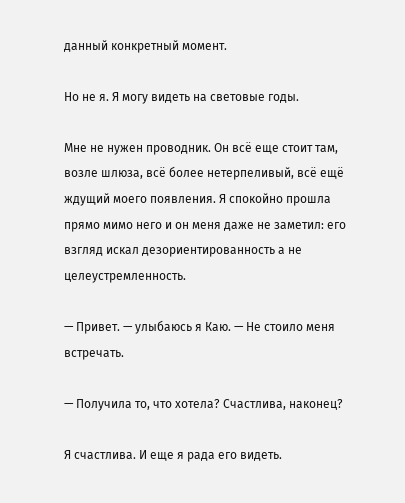данный конкретный момент.

Но не я. Я могу видеть на световые годы.

Мне не нужен проводник. Он всё еще стоит там, возле шлюза, всё более нетерпеливый, всё ещё ждущий моего появления. Я спокойно прошла прямо мимо него и он меня даже не заметил: его взгляд искал дезориентированность а не целеустремленность.

— Привет. — улыбаюсь я Каю. — Не стоило меня встречать.

— Получила то, что хотела? Счастлива, наконец?

Я счастлива. И еще я рада его видеть.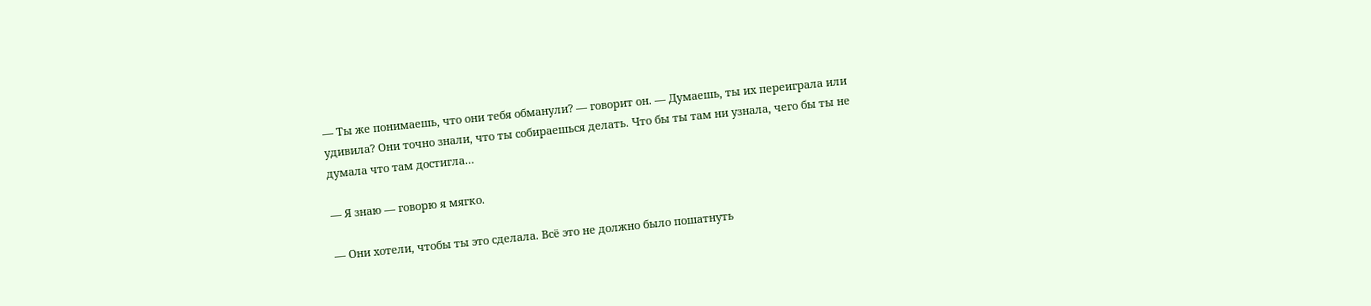— Ты же понимаешь, что они тебя обманули? — говорит он. — Думаешь, ты их переиграла или удивила? Они точно знали, что ты собираешься делать. Что бы ты там ни узнала, чего бы ты не думала что там достигла…

— Я знаю — говорю я мягко.

— Они хотели, чтобы ты это сделала. Всё это не должно было пошатнуть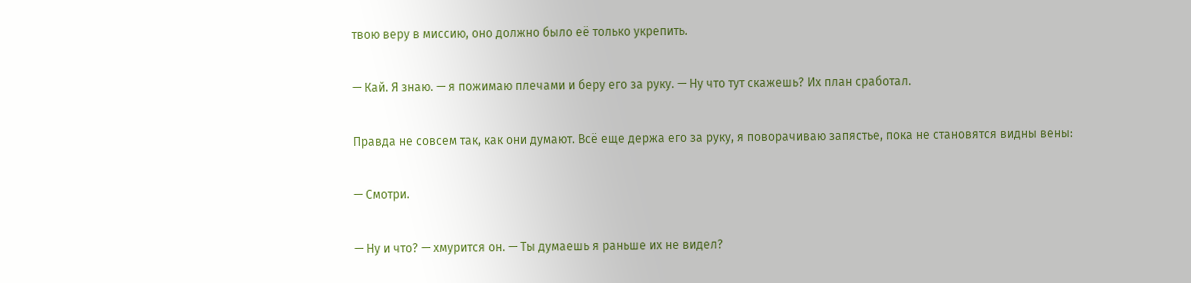твою веру в миссию, оно должно было её только укрепить.

— Кай. Я знаю. — я пожимаю плечами и беру его за руку. — Ну что тут скажешь? Их план сработал.

Правда не совсем так, как они думают. Всё еще держа его за руку, я поворачиваю запястье, пока не становятся видны вены:

— Смотри.

— Ну и что? — хмурится он. — Ты думаешь я раньше их не видел?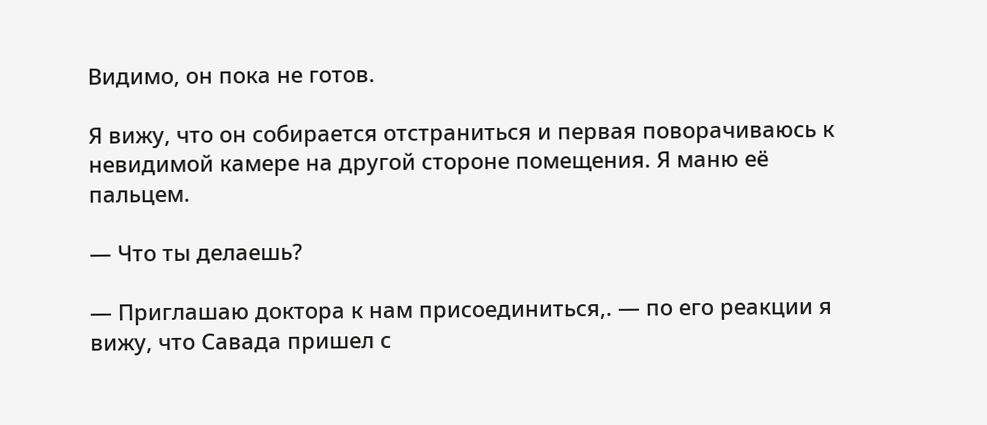Видимо, он пока не готов.

Я вижу, что он собирается отстраниться и первая поворачиваюсь к невидимой камере на другой стороне помещения. Я маню её пальцем.

— Что ты делаешь?

— Приглашаю доктора к нам присоединиться,. — по его реакции я вижу, что Савада пришел с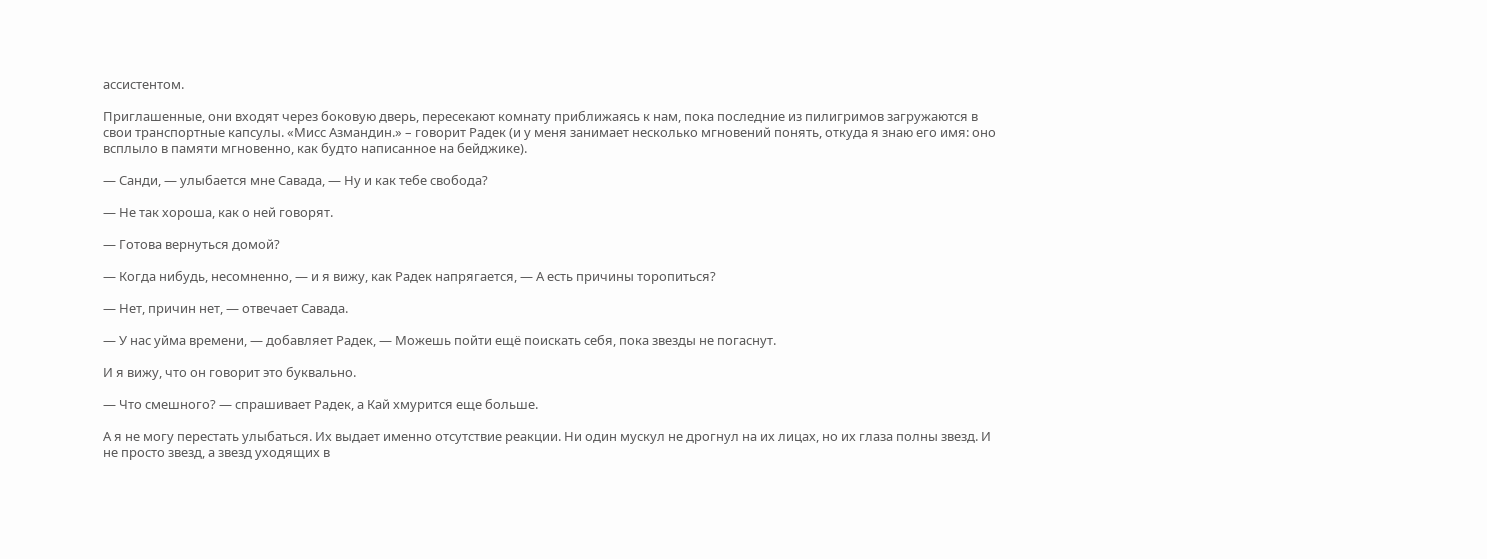ассистентом.

Приглашенные, они входят через боковую дверь, пересекают комнату приближаясь к нам, пока последние из пилигримов загружаются в свои транспортные капсулы. «Мисс Азмандин.» – говорит Радек (и у меня занимает несколько мгновений понять, откуда я знаю его имя: оно всплыло в памяти мгновенно, как будто написанное на бейджике).

— Санди, — улыбается мне Савада, — Ну и как тебе свобода?

— Не так хороша, как о ней говорят.

— Готова вернуться домой?

— Когда нибудь, несомненно, — и я вижу, как Радек напрягается, — А есть причины торопиться?

— Нет, причин нет, — отвечает Савада.

— У нас уйма времени, — добавляет Радек, — Можешь пойти ещё поискать себя, пока звезды не погаснут.

И я вижу, что он говорит это буквально.

— Что смешного? — спрашивает Радек, а Кай хмурится еще больше.

А я не могу перестать улыбаться. Их выдает именно отсутствие реакции. Ни один мускул не дрогнул на их лицах, но их глаза полны звезд. И не просто звезд, а звезд уходящих в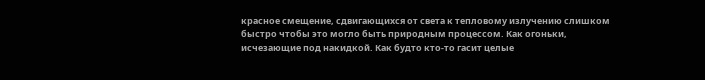красное смещение, сдвигающихся от света к тепловому излучению слишком быстро чтобы это могло быть природным процессом. Как огоньки, исчезающие под накидкой. Как будто кто-то гасит целые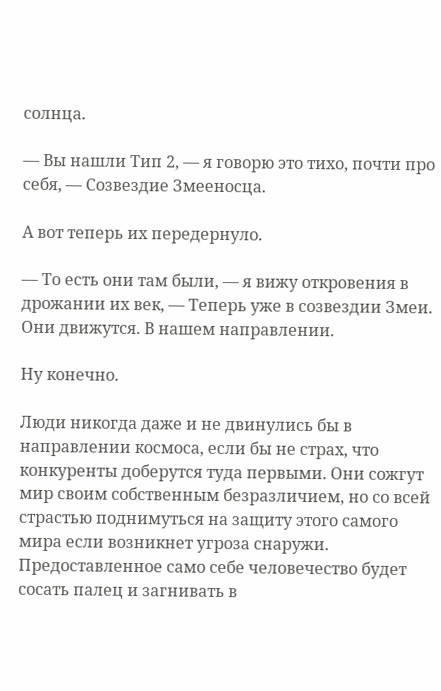солнца.

— Вы нашли Тип 2, — я говорю это тихо, почти про себя, — Созвездие Змееносца.

А вот теперь их передернуло.

— То есть они там были, — я вижу откровения в дрожании их век, — Теперь уже в созвездии Змеи. Они движутся. В нашем направлении.

Ну конечно.

Люди никогда даже и не двинулись бы в направлении космоса, если бы не страх, что конкуренты доберутся туда первыми. Они сожгут мир своим собственным безразличием, но со всей страстью поднимуться на защиту этого самого мира если возникнет угроза снаружи. Предоставленное само себе человечество будет сосать палец и загнивать в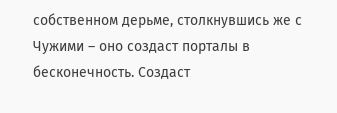собственном дерьме, столкнувшись же с Чужими – оно создаст порталы в бесконечность. Создаст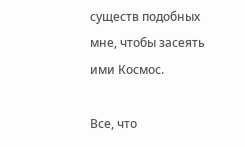существ подобных мне, чтобы засеять ими Космос.

Все, что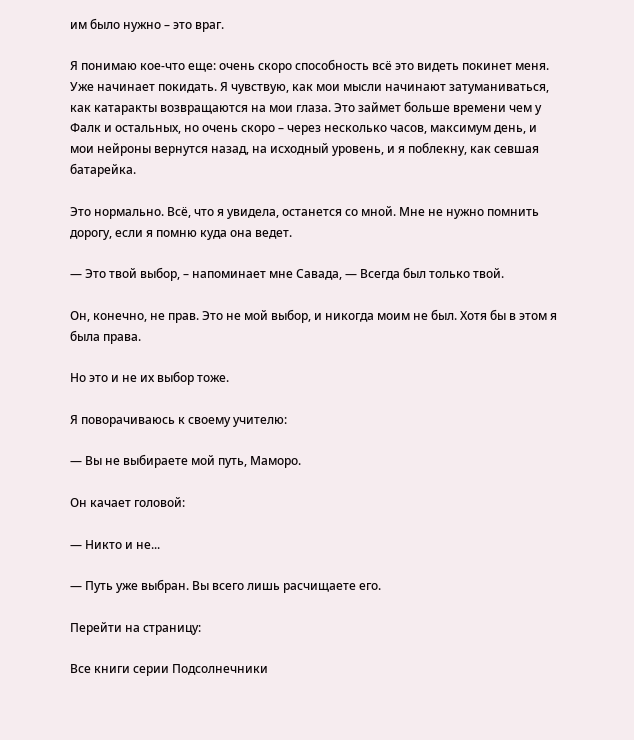им было нужно – это враг.

Я понимаю кое-что еще: очень скоро способность всё это видеть покинет меня. Уже начинает покидать. Я чувствую, как мои мысли начинают затуманиваться, как катаракты возвращаются на мои глаза. Это займет больше времени чем у Фалк и остальных, но очень скоро – через несколько часов, максимум день, и мои нейроны вернутся назад, на исходный уровень, и я поблекну, как севшая батарейка.

Это нормально. Всё, что я увидела, останется со мной. Мне не нужно помнить дорогу, если я помню куда она ведет.

— Это твой выбор, – напоминает мне Савада, — Всегда был только твой.

Он, конечно, не прав. Это не мой выбор, и никогда моим не был. Хотя бы в этом я была права.

Но это и не их выбор тоже.

Я поворачиваюсь к своему учителю:

— Вы не выбираете мой путь, Маморо.

Он качает головой:

— Никто и не...

— Путь уже выбран. Вы всего лишь расчищаете его.

Перейти на страницу:

Все книги серии Подсолнечники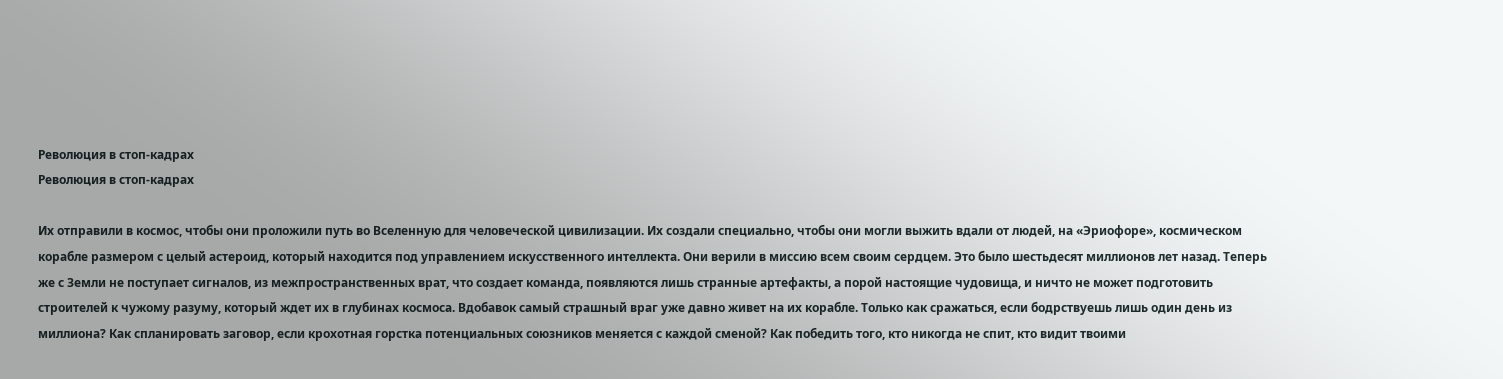Революция в стоп-кадрах
Революция в стоп-кадрах

Их отправили в космос, чтобы они проложили путь во Вселенную для человеческой цивилизации. Их создали специально, чтобы они могли выжить вдали от людей, на «Эриофоре», космическом корабле размером с целый астероид, который находится под управлением искусственного интеллекта. Они верили в миссию всем своим сердцем. Это было шестьдесят миллионов лет назад. Теперь же с Земли не поступает сигналов, из межпространственных врат, что создает команда, появляются лишь странные артефакты, а порой настоящие чудовища, и ничто не может подготовить строителей к чужому разуму, который ждет их в глубинах космоса. Вдобавок самый страшный враг уже давно живет на их корабле. Только как сражаться, если бодрствуешь лишь один день из миллиона? Как спланировать заговор, если крохотная горстка потенциальных союзников меняется с каждой сменой? Как победить того, кто никогда не спит, кто видит твоими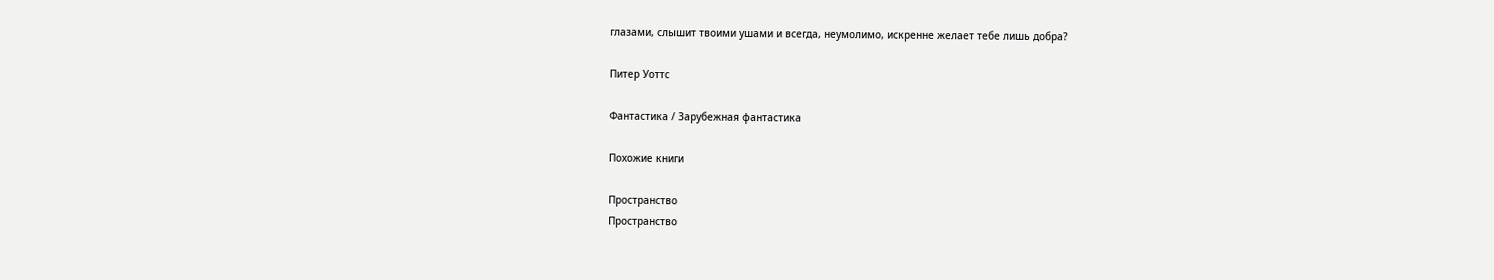глазами, слышит твоими ушами и всегда, неумолимо, искренне желает тебе лишь добра?

Питер Уоттс

Фантастика / Зарубежная фантастика

Похожие книги

Пространство
Пространство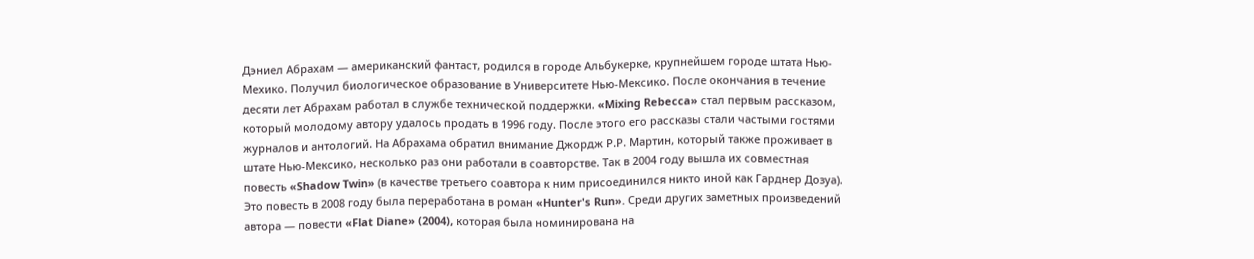Дэниел Абрахам — американский фантаст, родился в городе Альбукерке, крупнейшем городе штата Нью-Мехико. Получил биологическое образование в Университете Нью-Мексико. После окончания в течение десяти лет Абрахам работал в службе технической поддержки. «Mixing Rebecca» стал первым рассказом, который молодому автору удалось продать в 1996 году. После этого его рассказы стали частыми гостями журналов и антологий. На Абрахама обратил внимание Джордж Р.Р. Мартин, который также проживает в штате Нью-Мексико, несколько раз они работали в соавторстве. Так в 2004 году вышла их совместная повесть «Shadow Twin» (в качестве третьего соавтора к ним присоединился никто иной как Гарднер Дозуа). Это повесть в 2008 году была переработана в роман «Hunter's Run». Среди других заметных произведений автора — повести «Flat Diane» (2004), которая была номинирована на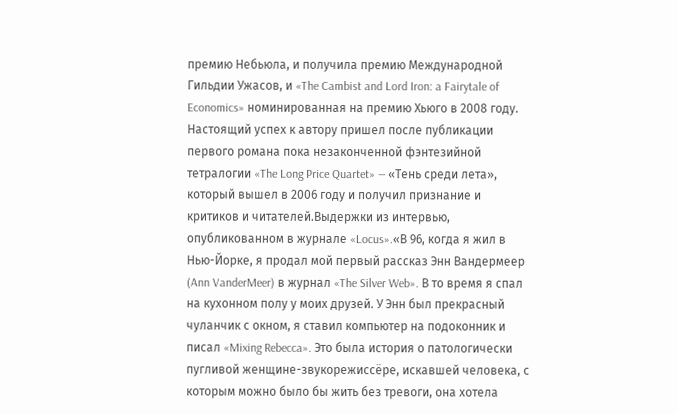премию Небьюла, и получила премию Международной Гильдии Ужасов, и «The Cambist and Lord Iron: a Fairytale of Economics» номинированная на премию Хьюго в 2008 году. Настоящий успех к автору пришел после публикации первого романа пока незаконченной фэнтезийной тетралогии «The Long Price Quartet» — «Тень среди лета», который вышел в 2006 году и получил признание и критиков и читателей.Выдержки из интервью, опубликованном в журнале «Locus».«В 96, когда я жил в Нью-Йорке, я продал мой первый рассказ Энн Вандермеер (Ann VanderMeer) в журнал «The Silver Web». В то время я спал на кухонном полу у моих друзей. У Энн был прекрасный чуланчик с окном, я ставил компьютер на подоконник и писал «Mixing Rebecca». Это была история о патологически пугливой женщине-звукорежиссёре, искавшей человека, с которым можно было бы жить без тревоги, она хотела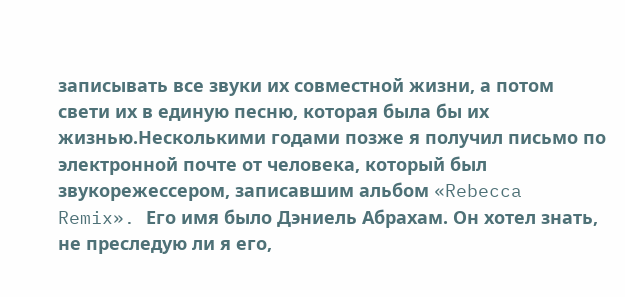записывать все звуки их совместной жизни, а потом свети их в единую песню, которая была бы их жизнью.Несколькими годами позже я получил письмо по электронной почте от человека, который был звукорежессером, записавшим альбом «Rebecca Remix». Его имя было Дэниель Абрахам. Он хотел знать, не преследую ли я его,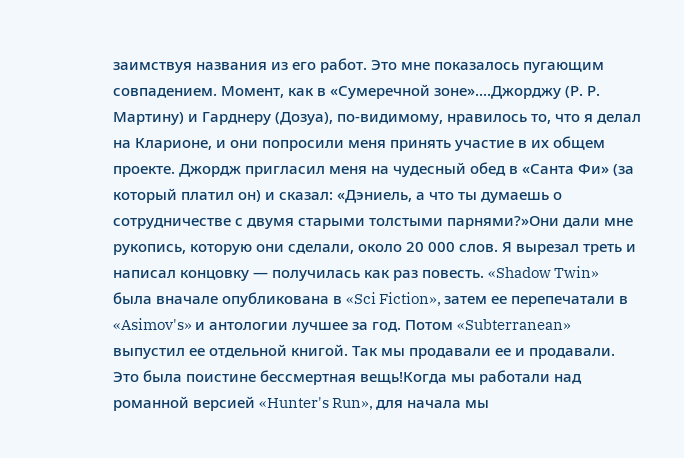заимствуя названия из его работ. Это мне показалось пугающим совпадением. Момент, как в «Сумеречной зоне»....Джорджу (Р. Р. Мартину) и Гарднеру (Дозуа), по-видимому, нравилось то, что я делал на Кларионе, и они попросили меня принять участие в их общем проекте. Джордж пригласил меня на чудесный обед в «Санта Фи» (за который платил он) и сказал: «Дэниель, а что ты думаешь о сотрудничестве с двумя старыми толстыми парнями?»Они дали мне рукопись, которую они сделали, около 20 000 слов. Я вырезал треть и написал концовку — получилась как раз повесть. «Shadow Twin» была вначале опубликована в «Sci Fiction», затем ее перепечатали в «Asimov's» и антологии лучшее за год. Потом «Subterranean» выпустил ее отдельной книгой. Так мы продавали ее и продавали. Это была поистине бессмертная вещь!Когда мы работали над романной версией «Hunter's Run», для начала мы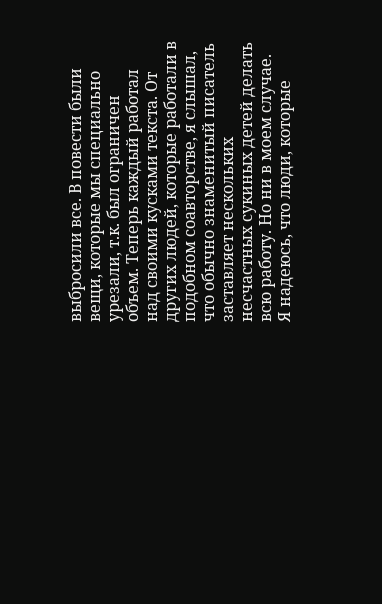выбросили все. В повести были вещи, которые мы специально урезали, т.к. был ограничен объем. Теперь каждый работал над своими кусками текста. От других людей, которые работали в подобном соавторстве, я слышал, что обычно знаменитый писатель заставляет нескольких несчастных сукиных детей делать всю работу. Но ни в моем случае. Я надеюсь, что люди, которые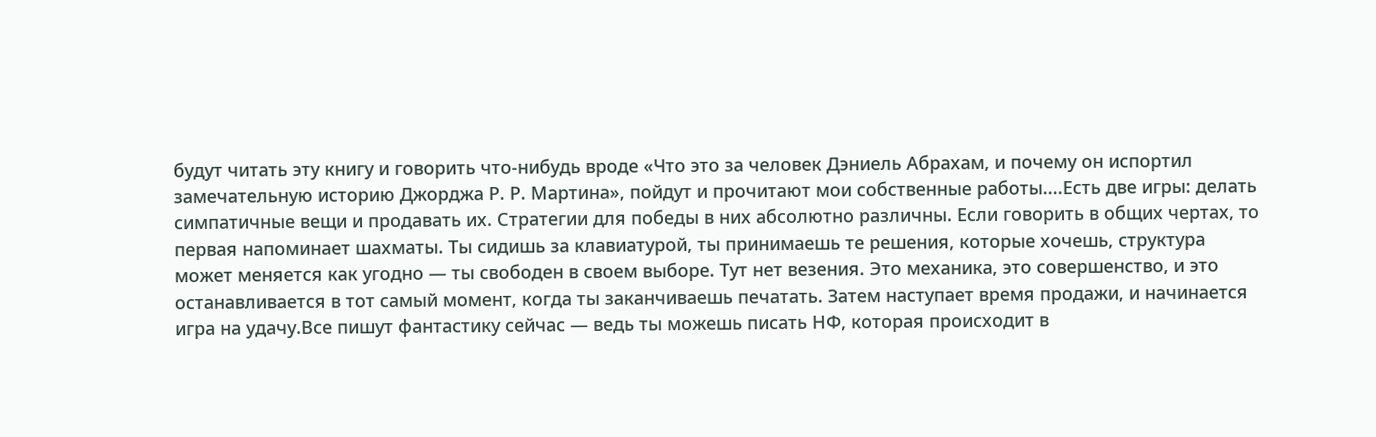будут читать эту книгу и говорить что-нибудь вроде «Что это за человек Дэниель Абрахам, и почему он испортил замечательную историю Джорджа Р. Р. Мартина», пойдут и прочитают мои собственные работы....Есть две игры: делать симпатичные вещи и продавать их. Стратегии для победы в них абсолютно различны. Если говорить в общих чертах, то первая напоминает шахматы. Ты сидишь за клавиатурой, ты принимаешь те решения, которые хочешь, структура может меняется как угодно — ты свободен в своем выборе. Тут нет везения. Это механика, это совершенство, и это останавливается в тот самый момент, когда ты заканчиваешь печатать. Затем наступает время продажи, и начинается игра на удачу.Все пишут фантастику сейчас — ведь ты можешь писать НФ, которая происходит в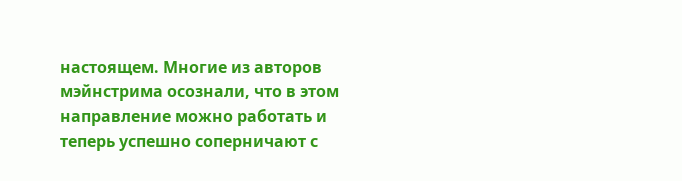настоящем. Многие из авторов мэйнстрима осознали, что в этом направление можно работать и теперь успешно соперничают с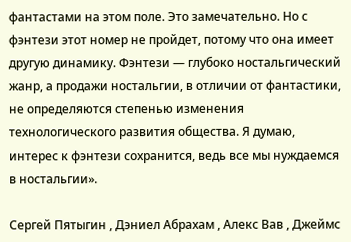фантастами на этом поле. Это замечательно. Но с фэнтези этот номер не пройдет, потому что она имеет другую динамику. Фэнтези — глубоко ностальгический жанр, а продажи ностальгии, в отличии от фантастики, не определяются степенью изменения технологического развития общества. Я думаю, интерес к фэнтези сохранится, ведь все мы нуждаемся в ностальгии».

Сергей Пятыгин , Дэниел Абрахам , Алекс Вав , Джеймс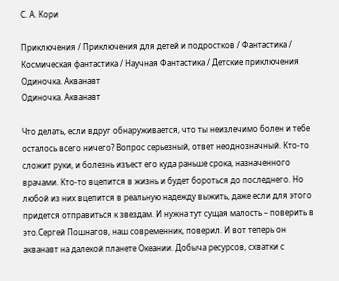С. А. Кори

Приключения / Приключения для детей и подростков / Фантастика / Космическая фантастика / Научная Фантастика / Детские приключения
Одиночка. Акванавт
Одиночка. Акванавт

Что делать, если вдруг обнаруживается, что ты неизлечимо болен и тебе осталось всего ничего? Вопрос серьезный, ответ неоднозначный. Кто-то сложит руки, и болезнь изъест его куда раньше срока, назначенного врачами. Кто-то вцепится в жизнь и будет бороться до последнего. Но любой из них вцепится в реальную надежду выжить, даже если для этого придется отправиться к звездам. И нужна тут сущая малость – поверить в это.Сергей Пошнагов, наш современник, поверил. И вот теперь он акванавт на далекой планете Океании. Добыча ресурсов, схватки с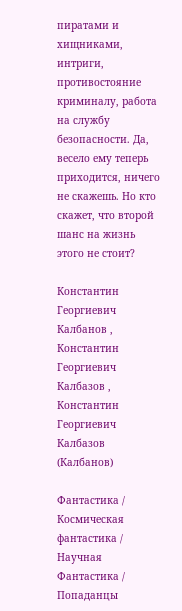пиратами и хищниками, интриги, противостояние криминалу, работа на службу безопасности. Да, весело ему теперь приходится, ничего не скажешь. Но кто скажет, что второй шанс на жизнь этого не стоит?

Константин Георгиевич Калбанов , Константин Георгиевич Калбазов , Константин Георгиевич Калбазов (Калбанов)

Фантастика / Космическая фантастика / Научная Фантастика / Попаданцы